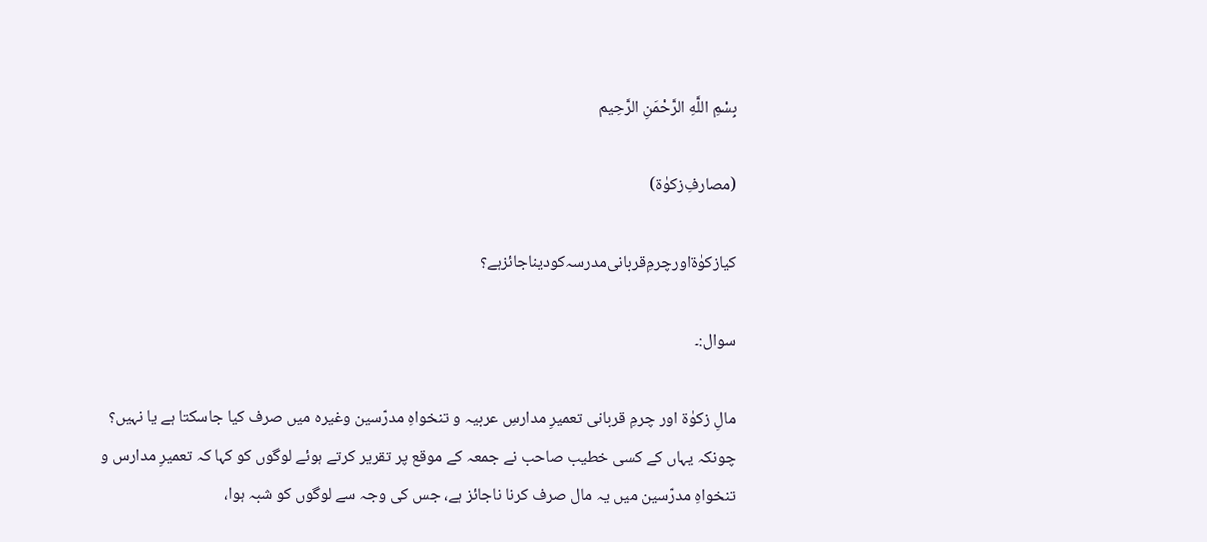بِسْمِ اللَّهِ الرَّحْمَنِ الرَّحِيم

(مصارفِ‌زکوٰۃ)

کیا‌زکوٰۃ‌اور‌چرمِ‌قربانی‌مدرسہ‌کو‌دینا‌جائز‌ہے؟

سوال:۔

مالِ زکوٰۃ اور چرمِ قربانی تعمیرِ مدارسِ عربیہ و تنخواہِ مدرّسین وغیرہ میں صرف کیا جاسکتا ہے یا نہیں؟ چونکہ یہاں کے کسی خطیب صاحب نے جمعہ کے موقع پر تقریر کرتے ہوئے لوگوں کو کہا کہ تعمیرِ مدارس و تنخواہِ مدرّسین میں یہ مال صرف کرنا ناجائز ہے، جس کی وجہ سے لوگوں کو شبہ ہوا،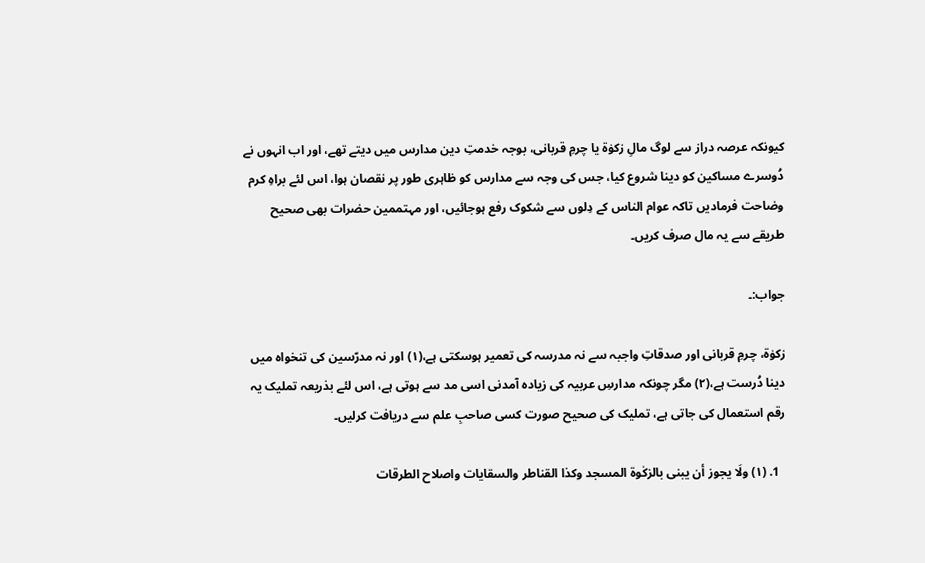کیونکہ عرصہ دراز سے لوگ مالِ زکوٰۃ یا چرمِ قربانی، بوجہ خدمتِ دین مدارس میں دیتے تھے، اور اب انہوں نے دُوسرے مساکین کو دینا شروع کیا، جس کی وجہ سے مدارس کو ظاہری طور پر نقصان ہوا، اس لئے براہِ کرم وضاحت فرمادیں تاکہ عوام الناس کے دِلوں سے شکوک رفع ہوجائیں، اور مہتممین حضرات بھی صحیح طریقے سے یہ مال صرف کریں۔

جواب:۔

زکوٰۃ، چرمِ قربانی اور صدقاتِ واجبہ سے نہ مدرسہ کی تعمیر ہوسکتی ہے،(۱) اور نہ مدرّسین کی تنخواہ میں دینا دُرست ہے،(۲) مگر چونکہ مدارسِ عربیہ کی زیادہ آمدنی اسی مد سے ہوتی ہے، اس لئے بذریعہ تملیک یہ رقم استعمال کی جاتی ہے، تملیک کی صحیح صورت کسی صاحبِ علم سے دریافت کرلیں۔

  1. (۱) ولَا یجوز أن یبنی بالزکٰوۃ المسجد وکذا القناطر والسقایات واصلاح الطرقات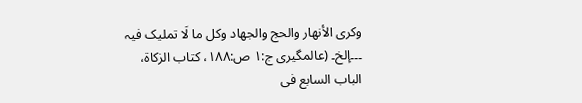وکری الأنھار والحج والجھاد وکل ما لَا تملیک فیہ ۔۔۔إلخ۔ (عالمگیری ج:۱ ص:۱۸۸، کتاب الزکاۃ، الباب السابع فی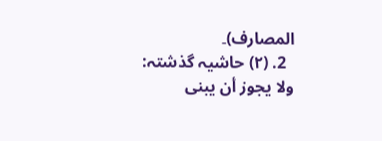المصارف)۔
  2. (۲) حاشیہ گذشتہ: ولا یجوز أن یبنی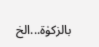بالزکوٰۃ...الخ